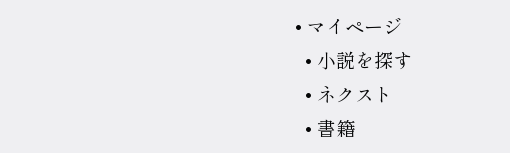• マイページ
  • 小説を探す
  • ネクスト
  • 書籍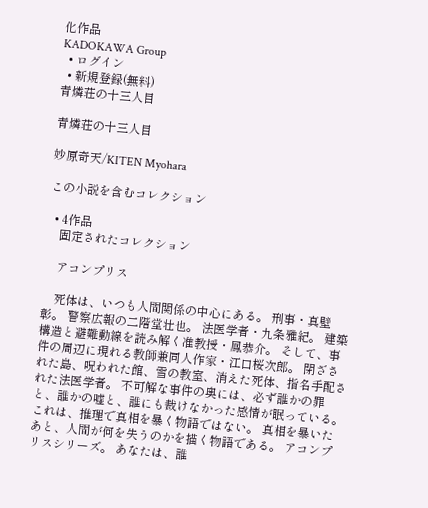化作品
KADOKAWA Group
  • ログイン
  • 新規登録(無料)
青燐荘の十三人目

青燐荘の十三人目

妙原奇天/KITEN Myohara

この小説を含むコレクション

  • 4作品
    固定されたコレクション

    アコンプリス

    死体は、いつも人間関係の中心にある。 刑事・真壁彰。 警察広報の二階堂壮也。 法医学者・九条雅紀。 建築構造と避難動線を読み解く准教授・鳳恭介。 そして、事件の周辺に現れる教師兼同人作家・江口桜次郎。 閉ざされた島、呪われた館、雪の教室、消えた死体、指名手配された法医学者。 不可解な事件の奥には、必ず誰かの罪と、誰かの嘘と、誰にも裁けなかった感情が眠っている。 これは、推理で真相を暴く物語ではない。 真相を暴いたあと、人間が何を失うのかを描く物語である。 アコンプリスシリーズ。 あなたは、誰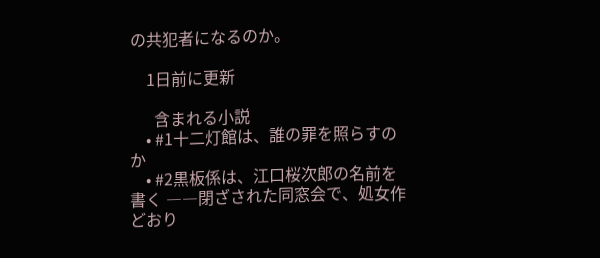の共犯者になるのか。

    1日前に更新

      含まれる小説
    • #1十二灯館は、誰の罪を照らすのか
    • #2黒板係は、江口桜次郎の名前を書く ――閉ざされた同窓会で、処女作どおり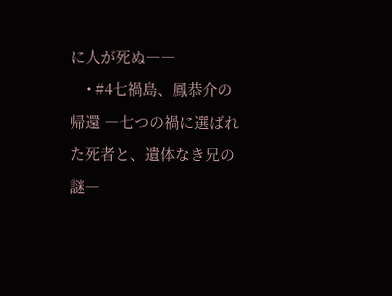に人が死ぬ――
    • #4七禍島、鳳恭介の帰還 ―七つの禍に選ばれた死者と、遺体なき兄の謎―